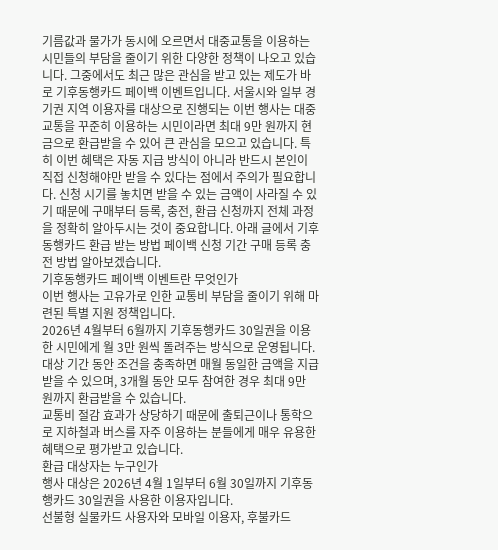기름값과 물가가 동시에 오르면서 대중교통을 이용하는 시민들의 부담을 줄이기 위한 다양한 정책이 나오고 있습니다. 그중에서도 최근 많은 관심을 받고 있는 제도가 바로 기후동행카드 페이백 이벤트입니다. 서울시와 일부 경기권 지역 이용자를 대상으로 진행되는 이번 행사는 대중교통을 꾸준히 이용하는 시민이라면 최대 9만 원까지 현금으로 환급받을 수 있어 큰 관심을 모으고 있습니다. 특히 이번 혜택은 자동 지급 방식이 아니라 반드시 본인이 직접 신청해야만 받을 수 있다는 점에서 주의가 필요합니다. 신청 시기를 놓치면 받을 수 있는 금액이 사라질 수 있기 때문에 구매부터 등록, 충전, 환급 신청까지 전체 과정을 정확히 알아두시는 것이 중요합니다. 아래 글에서 기후동행카드 환급 받는 방법 페이백 신청 기간 구매 등록 충전 방법 알아보겠습니다.
기후동행카드 페이백 이벤트란 무엇인가
이번 행사는 고유가로 인한 교통비 부담을 줄이기 위해 마련된 특별 지원 정책입니다.
2026년 4월부터 6월까지 기후동행카드 30일권을 이용한 시민에게 월 3만 원씩 돌려주는 방식으로 운영됩니다.
대상 기간 동안 조건을 충족하면 매월 동일한 금액을 지급받을 수 있으며, 3개월 동안 모두 참여한 경우 최대 9만 원까지 환급받을 수 있습니다.
교통비 절감 효과가 상당하기 때문에 출퇴근이나 통학으로 지하철과 버스를 자주 이용하는 분들에게 매우 유용한 혜택으로 평가받고 있습니다.
환급 대상자는 누구인가
행사 대상은 2026년 4월 1일부터 6월 30일까지 기후동행카드 30일권을 사용한 이용자입니다.
선불형 실물카드 사용자와 모바일 이용자, 후불카드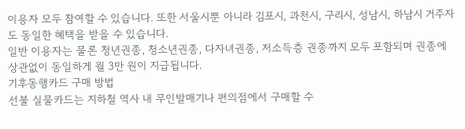이용자 모두 참여할 수 있습니다. 또한 서울시뿐 아니라 김포시, 과천시, 구리시, 성남시, 하남시 거주자도 동일한 혜택을 받을 수 있습니다.
일반 이용자는 물론 청년권종, 청소년권종, 다자녀권종, 저소득층 권종까지 모두 포함되며 권종에 상관없이 동일하게 월 3만 원이 지급됩니다.
기후동행카드 구매 방법
선불 실물카드는 지하철 역사 내 무인발매기나 편의점에서 구매할 수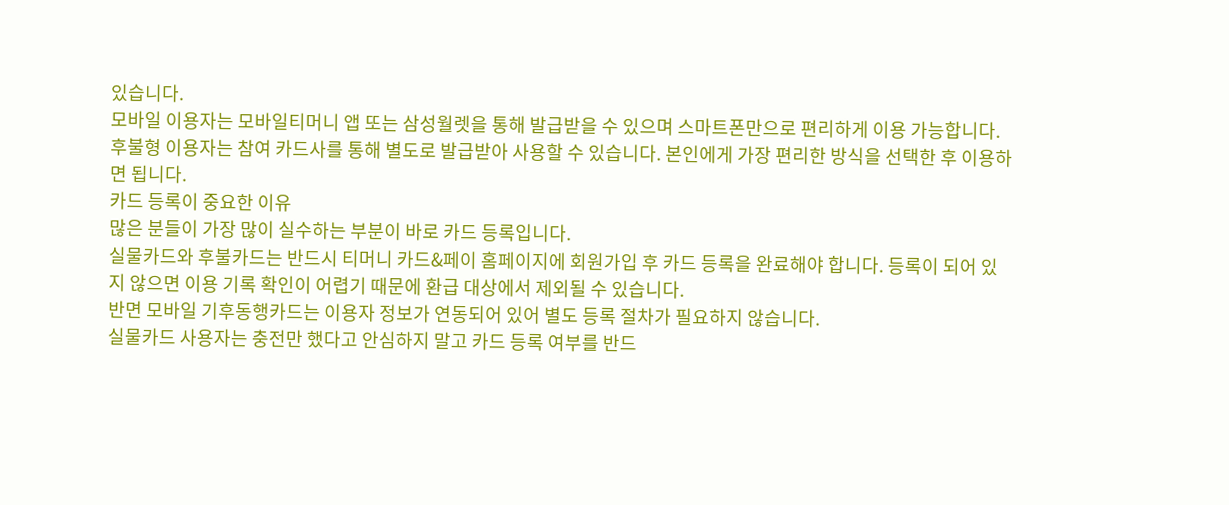있습니다.
모바일 이용자는 모바일티머니 앱 또는 삼성월렛을 통해 발급받을 수 있으며 스마트폰만으로 편리하게 이용 가능합니다.
후불형 이용자는 참여 카드사를 통해 별도로 발급받아 사용할 수 있습니다. 본인에게 가장 편리한 방식을 선택한 후 이용하면 됩니다.
카드 등록이 중요한 이유
많은 분들이 가장 많이 실수하는 부분이 바로 카드 등록입니다.
실물카드와 후불카드는 반드시 티머니 카드&페이 홈페이지에 회원가입 후 카드 등록을 완료해야 합니다. 등록이 되어 있지 않으면 이용 기록 확인이 어렵기 때문에 환급 대상에서 제외될 수 있습니다.
반면 모바일 기후동행카드는 이용자 정보가 연동되어 있어 별도 등록 절차가 필요하지 않습니다.
실물카드 사용자는 충전만 했다고 안심하지 말고 카드 등록 여부를 반드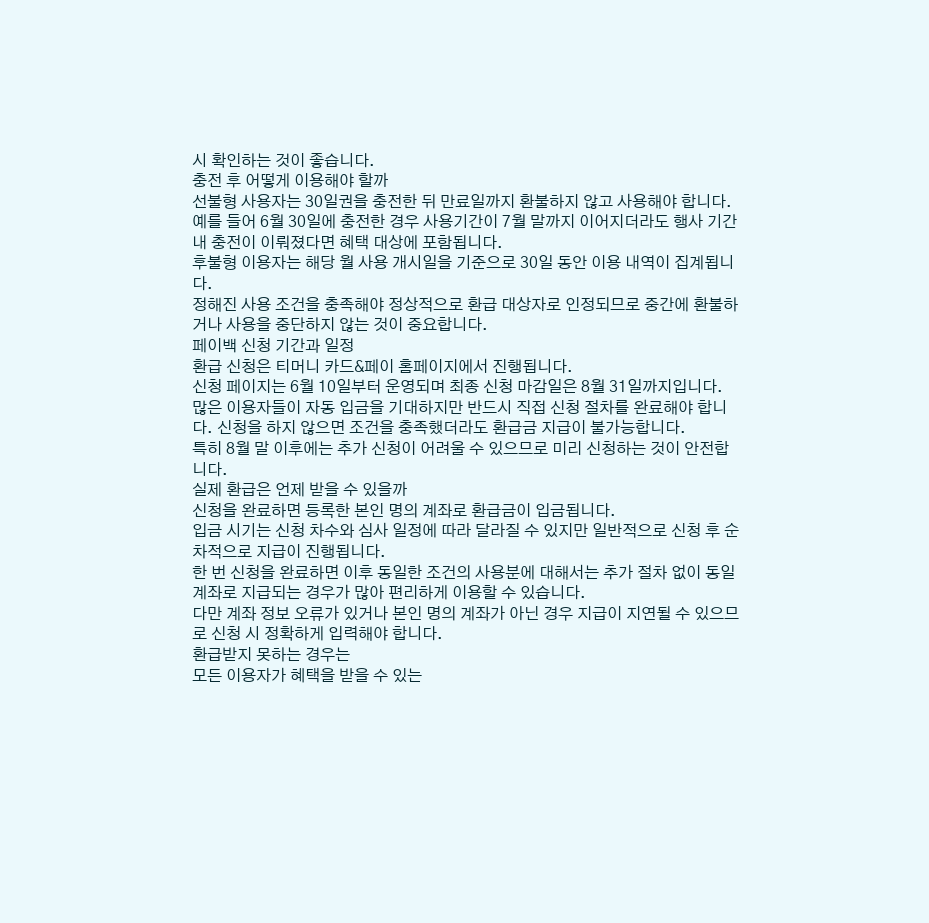시 확인하는 것이 좋습니다.
충전 후 어떻게 이용해야 할까
선불형 사용자는 30일권을 충전한 뒤 만료일까지 환불하지 않고 사용해야 합니다.
예를 들어 6월 30일에 충전한 경우 사용기간이 7월 말까지 이어지더라도 행사 기간 내 충전이 이뤄졌다면 혜택 대상에 포함됩니다.
후불형 이용자는 해당 월 사용 개시일을 기준으로 30일 동안 이용 내역이 집계됩니다.
정해진 사용 조건을 충족해야 정상적으로 환급 대상자로 인정되므로 중간에 환불하거나 사용을 중단하지 않는 것이 중요합니다.
페이백 신청 기간과 일정
환급 신청은 티머니 카드&페이 홈페이지에서 진행됩니다.
신청 페이지는 6월 10일부터 운영되며 최종 신청 마감일은 8월 31일까지입니다.
많은 이용자들이 자동 입금을 기대하지만 반드시 직접 신청 절차를 완료해야 합니다. 신청을 하지 않으면 조건을 충족했더라도 환급금 지급이 불가능합니다.
특히 8월 말 이후에는 추가 신청이 어려울 수 있으므로 미리 신청하는 것이 안전합니다.
실제 환급은 언제 받을 수 있을까
신청을 완료하면 등록한 본인 명의 계좌로 환급금이 입금됩니다.
입금 시기는 신청 차수와 심사 일정에 따라 달라질 수 있지만 일반적으로 신청 후 순차적으로 지급이 진행됩니다.
한 번 신청을 완료하면 이후 동일한 조건의 사용분에 대해서는 추가 절차 없이 동일 계좌로 지급되는 경우가 많아 편리하게 이용할 수 있습니다.
다만 계좌 정보 오류가 있거나 본인 명의 계좌가 아닌 경우 지급이 지연될 수 있으므로 신청 시 정확하게 입력해야 합니다.
환급받지 못하는 경우는
모든 이용자가 혜택을 받을 수 있는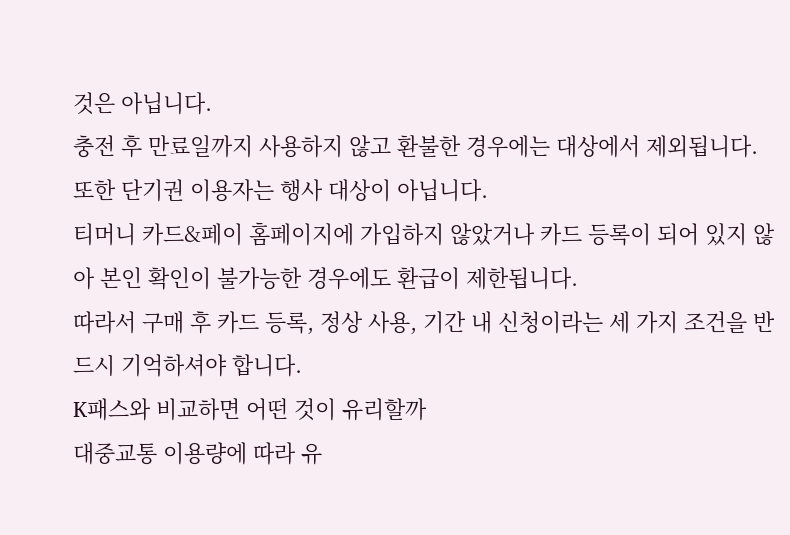것은 아닙니다.
충전 후 만료일까지 사용하지 않고 환불한 경우에는 대상에서 제외됩니다. 또한 단기권 이용자는 행사 대상이 아닙니다.
티머니 카드&페이 홈페이지에 가입하지 않았거나 카드 등록이 되어 있지 않아 본인 확인이 불가능한 경우에도 환급이 제한됩니다.
따라서 구매 후 카드 등록, 정상 사용, 기간 내 신청이라는 세 가지 조건을 반드시 기억하셔야 합니다.
K패스와 비교하면 어떤 것이 유리할까
대중교통 이용량에 따라 유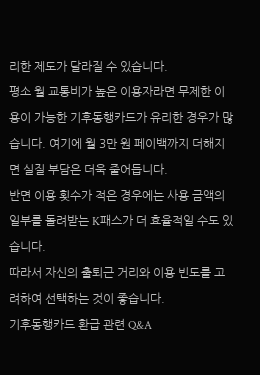리한 제도가 달라질 수 있습니다.
평소 월 교통비가 높은 이용자라면 무제한 이용이 가능한 기후동행카드가 유리한 경우가 많습니다. 여기에 월 3만 원 페이백까지 더해지면 실질 부담은 더욱 줄어듭니다.
반면 이용 횟수가 적은 경우에는 사용 금액의 일부를 돌려받는 K패스가 더 효율적일 수도 있습니다.
따라서 자신의 출퇴근 거리와 이용 빈도를 고려하여 선택하는 것이 좋습니다.
기후동행카드 환급 관련 Q&A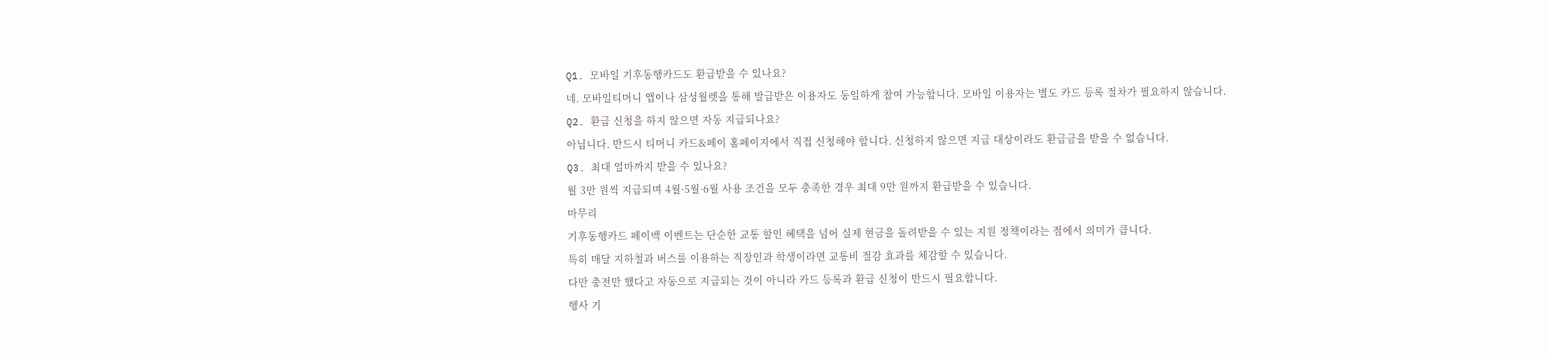Q1. 모바일 기후동행카드도 환급받을 수 있나요?
네. 모바일티머니 앱이나 삼성월렛을 통해 발급받은 이용자도 동일하게 참여 가능합니다. 모바일 이용자는 별도 카드 등록 절차가 필요하지 않습니다.
Q2. 환급 신청을 하지 않으면 자동 지급되나요?
아닙니다. 반드시 티머니 카드&페이 홈페이지에서 직접 신청해야 합니다. 신청하지 않으면 지급 대상이라도 환급금을 받을 수 없습니다.
Q3. 최대 얼마까지 받을 수 있나요?
월 3만 원씩 지급되며 4월·5월·6월 사용 조건을 모두 충족한 경우 최대 9만 원까지 환급받을 수 있습니다.
마무리
기후동행카드 페이백 이벤트는 단순한 교통 할인 혜택을 넘어 실제 현금을 돌려받을 수 있는 지원 정책이라는 점에서 의미가 큽니다.
특히 매달 지하철과 버스를 이용하는 직장인과 학생이라면 교통비 절감 효과를 체감할 수 있습니다.
다만 충전만 했다고 자동으로 지급되는 것이 아니라 카드 등록과 환급 신청이 반드시 필요합니다.
행사 기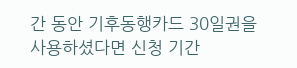간 동안 기후동행카드 30일권을 사용하셨다면 신청 기간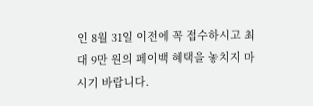인 8월 31일 이전에 꼭 접수하시고 최대 9만 원의 페이백 혜택을 놓치지 마시기 바랍니다.